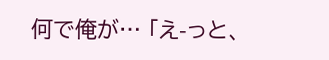何で俺が… 「え-っと、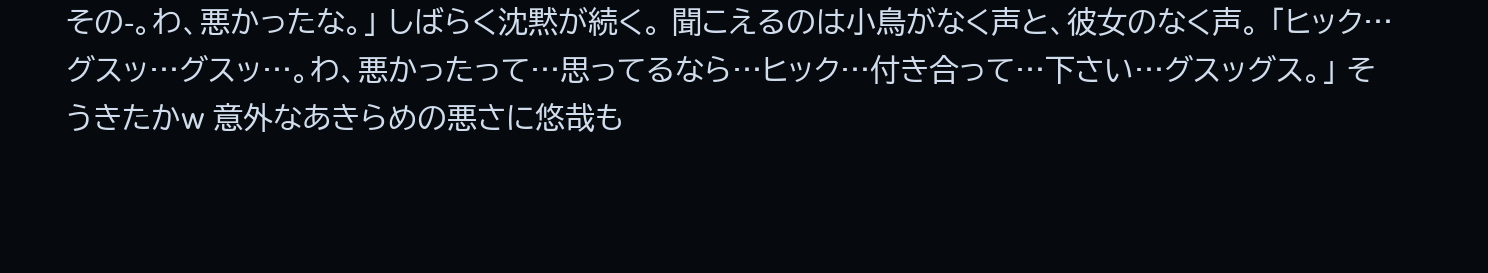その-。わ、悪かったな。」 しばらく沈黙が続く。 聞こえるのは小鳥がなく声と、彼女のなく声。 「ヒック…グスッ…グスッ…。わ、悪かったって…思ってるなら…ヒック…付き合って…下さい…グスッグス。」 そうきたかw 意外なあきらめの悪さに悠哉も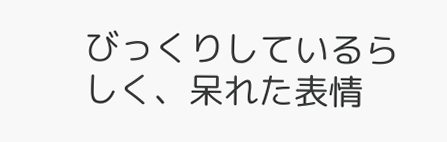びっくりしているらしく、呆れた表情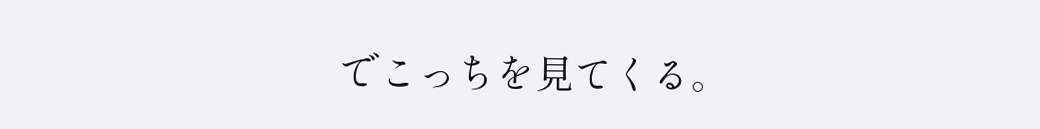でこっちを見てくる。